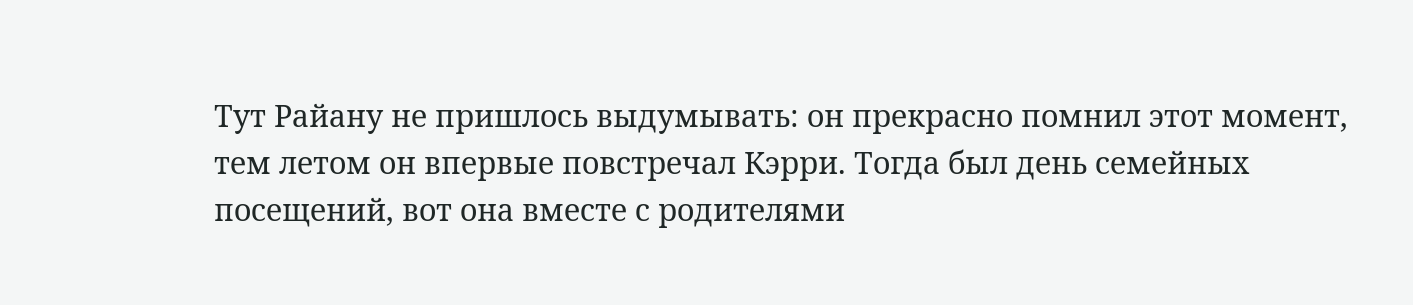Тут Райану не пришлось выдумывать: он прекрасно помнил этот момент, тем летом он впервые повстречал Кэрри. Тогда был день семейных посещений, вот она вместе с родителями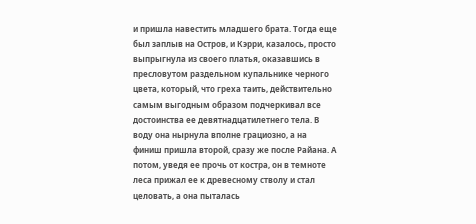и пришла навестить младшего брата. Тогда еще был заплыв на Остров, и Кэрри, казалось, просто выпрыгнула из своего платья, оказавшись в пресловутом раздельном купальнике черного цвета, который, что греха таить, действительно самым выгодным образом подчеркивал все достоинства ее девятнадцатилетнего тела. В воду она нырнула вполне грациозно, а на финиш пришла второй, сразу же после Райана. А потом, уведя ее прочь от костра, он в темноте леса прижал ее к древесному стволу и стал целовать, а она пыталась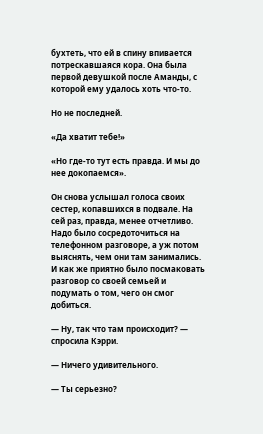бухтеть, что ей в спину впивается потрескавшаяся кора. Она была первой девушкой после Аманды, с которой ему удалось хоть что-то.

Но не последней.

«Да хватит тебе!»

«Но где-то тут есть правда. И мы до нее докопаемся».

Он снова услышал голоса своих сестер, копавшихся в подвале. На сей раз, правда, менее отчетливо. Надо было сосредоточиться на телефонном разговоре, а уж потом выяснять, чем они там занимались. И как же приятно было посмаковать разговор со своей семьей и подумать о том, чего он смог добиться.

— Ну, так что там происходит? — спросила Кэрри.

— Ничего удивительного.

— Ты серьезно?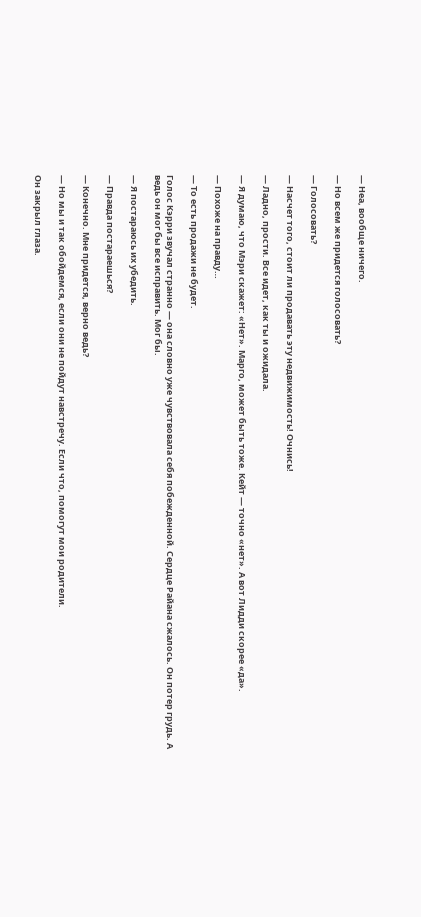— Неа, вообще ничего.

— Но всем же придется голосовать?

— Голосовать?

— Насчет того, стоит ли продавать эту недвижимость! Очнись!

— Ладно, прости. Все идет, как ты и ожидала.

— Я думаю, что Мэри скажет: «Нет». Марго, может быть тоже. Кейт — точно «нет». А вот Лидди скорее «да».

— Похоже на правду…

— То есть продажи не будет.

Голос Кэрри звучал странно — она словно уже чувствовала себя побежденной. Сердце Райана сжалось. Он потер грудь. А ведь он мог бы все исправить. Мог бы.

— Я постараюсь их убедить.

— Правда постараешься?

— Конечно. Мне придется, верно ведь?

— Но мы и так обойдемся, если они не пойдут навстречу. Если что, помогут мои родители.

Он закрыл глаза.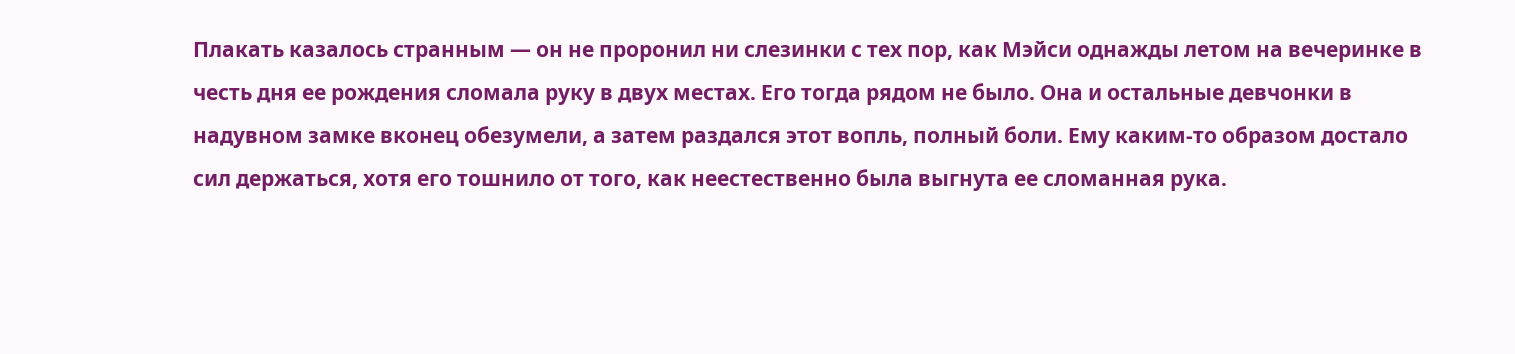Плакать казалось странным — он не проронил ни слезинки с тех пор, как Мэйси однажды летом на вечеринке в честь дня ее рождения сломала руку в двух местах. Его тогда рядом не было. Она и остальные девчонки в надувном замке вконец обезумели, а затем раздался этот вопль, полный боли. Ему каким-то образом достало сил держаться, хотя его тошнило от того, как неестественно была выгнута ее сломанная рука.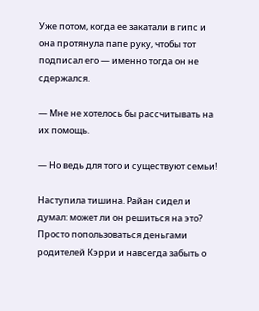Уже потом, когда ее закатали в гипс и она протянула папе руку, чтобы тот подписал его — именно тогда он не сдержался.

— Мне не хотелось бы рассчитывать на их помощь.

— Но ведь для того и существуют семьи!

Наступила тишина. Райан сидел и думал: может ли он решиться на это? Просто попользоваться деньгами родителей Кэрри и навсегда забыть о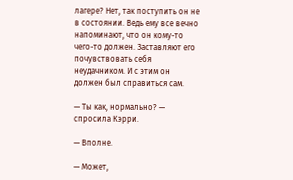лагере? Нет, так поступить он не в состоянии. Ведь ему все вечно напоминают, что он кому-то чего-то должен. Заставляют его почувствовать себя неудачником. И с этим он должен был справиться сам.

— Ты как, нормально? — спросила Кэрри.

— Вполне.

— Может,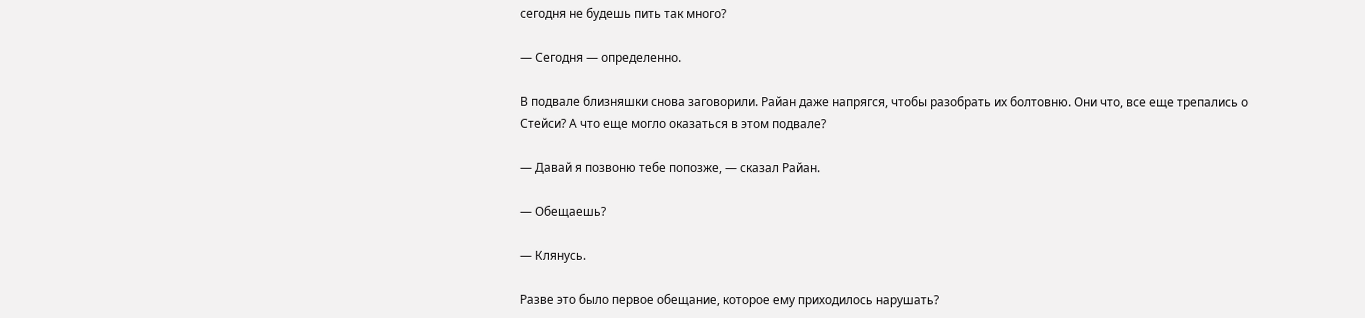сегодня не будешь пить так много?

— Сегодня — определенно.

В подвале близняшки снова заговорили. Райан даже напрягся, чтобы разобрать их болтовню. Они что, все еще трепались о Стейси? А что еще могло оказаться в этом подвале?

— Давай я позвоню тебе попозже, — сказал Райан.

— Обещаешь?

— Клянусь.

Разве это было первое обещание, которое ему приходилось нарушать?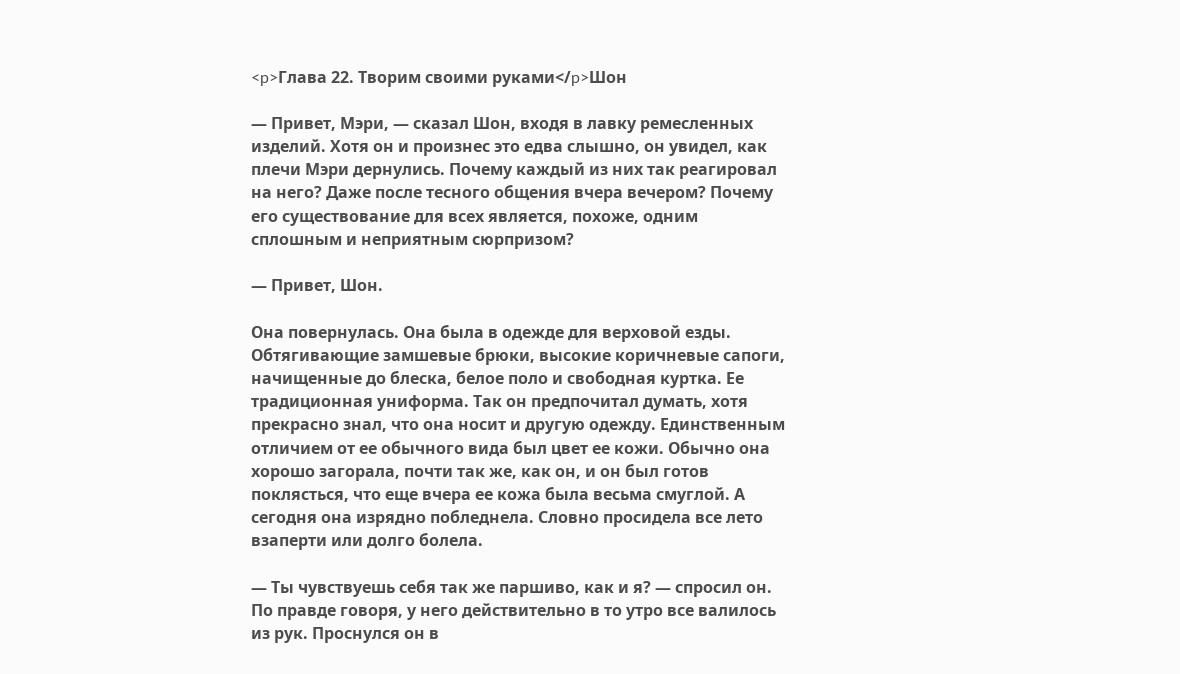<p>Глава 22. Творим своими руками</p>Шон

— Привет, Мэри, — сказал Шон, входя в лавку ремесленных изделий. Хотя он и произнес это едва слышно, он увидел, как плечи Мэри дернулись. Почему каждый из них так реагировал на него? Даже после тесного общения вчера вечером? Почему его существование для всех является, похоже, одним сплошным и неприятным сюрпризом?

— Привет, Шон.

Она повернулась. Она была в одежде для верховой езды. Обтягивающие замшевые брюки, высокие коричневые сапоги, начищенные до блеска, белое поло и свободная куртка. Ее традиционная униформа. Так он предпочитал думать, хотя прекрасно знал, что она носит и другую одежду. Единственным отличием от ее обычного вида был цвет ее кожи. Обычно она хорошо загорала, почти так же, как он, и он был готов поклясться, что еще вчера ее кожа была весьма смуглой. А сегодня она изрядно побледнела. Словно просидела все лето взаперти или долго болела.

— Ты чувствуешь себя так же паршиво, как и я? — спросил он. По правде говоря, у него действительно в то утро все валилось из рук. Проснулся он в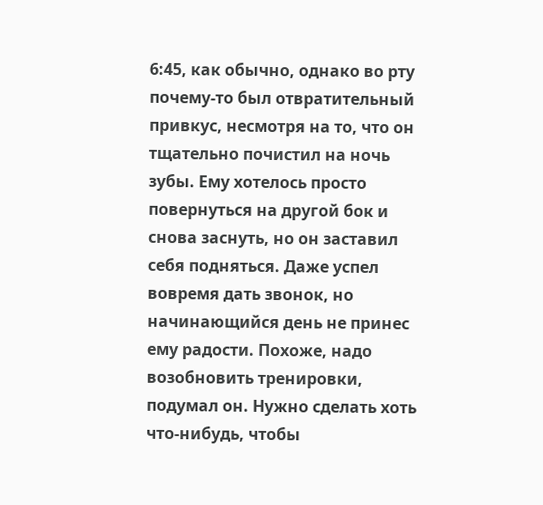6:45, как обычно, однако во рту почему-то был отвратительный привкус, несмотря на то, что он тщательно почистил на ночь зубы. Ему хотелось просто повернуться на другой бок и снова заснуть, но он заставил себя подняться. Даже успел вовремя дать звонок, но начинающийся день не принес ему радости. Похоже, надо возобновить тренировки, подумал он. Нужно сделать хоть что-нибудь, чтобы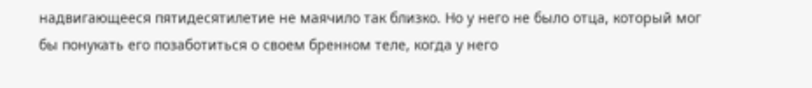надвигающееся пятидесятилетие не маячило так близко. Но у него не было отца, который мог бы понукать его позаботиться о своем бренном теле, когда у него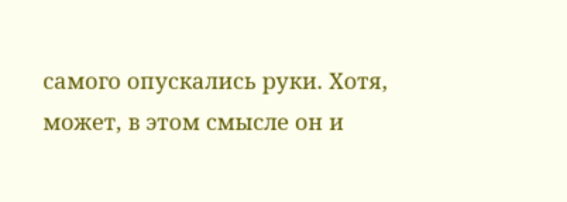самого опускались руки. Хотя, может, в этом смысле он и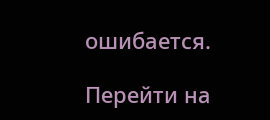ошибается.

Перейти на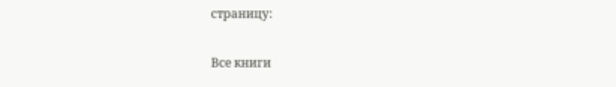страницу:

Все книги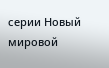серии Новый мировой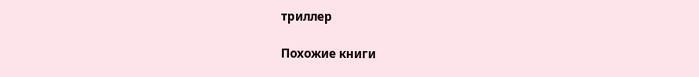триллер

Похожие книги